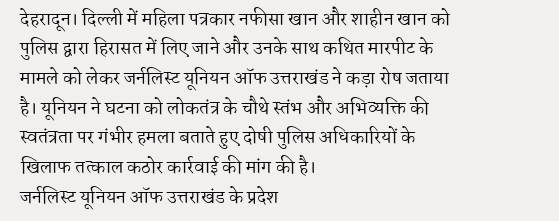देहरादून। दिल्ली में महिला पत्रकार नफीसा खान और शाहीन खान को पुलिस द्वारा हिरासत में लिए जाने और उनके साथ कथित मारपीट के मामले को लेकर जर्नलिस्ट यूनियन ऑफ उत्तराखंड ने कड़ा रोष जताया है। यूनियन ने घटना को लोकतंत्र के चौथे स्तंभ और अभिव्यक्ति की स्वतंत्रता पर गंभीर हमला बताते हुए दोषी पुलिस अधिकारियों के खिलाफ तत्काल कठोर कार्रवाई की मांग की है।
जर्नलिस्ट यूनियन ऑफ उत्तराखंड के प्रदेश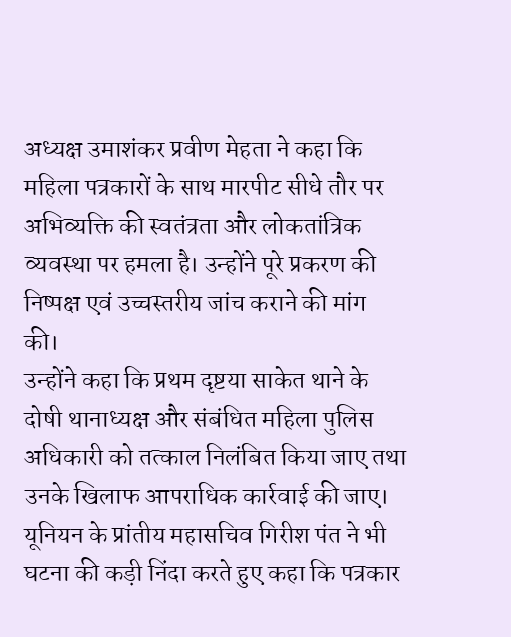अध्यक्ष उमाशंकर प्रवीण मेहता ने कहा कि महिला पत्रकारों के साथ मारपीट सीधे तौर पर अभिव्यक्ति की स्वतंत्रता और लोकतांत्रिक व्यवस्था पर हमला है। उन्होंने पूरे प्रकरण की निष्पक्ष एवं उच्चस्तरीय जांच कराने की मांग की।
उन्होंने कहा कि प्रथम दृष्टया साकेत थाने के दोषी थानाध्यक्ष और संबंधित महिला पुलिस अधिकारी को तत्काल निलंबित किया जाए तथा उनके खिलाफ आपराधिक कार्रवाई की जाए।
यूनियन के प्रांतीय महासचिव गिरीश पंत ने भी घटना की कड़ी निंदा करते हुए कहा कि पत्रकार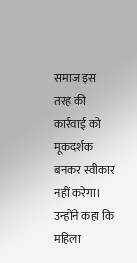समाज इस तरह की कार्रवाई को मूकदर्शक बनकर स्वीकार नहीं करेगा। उन्होंने कहा कि महिला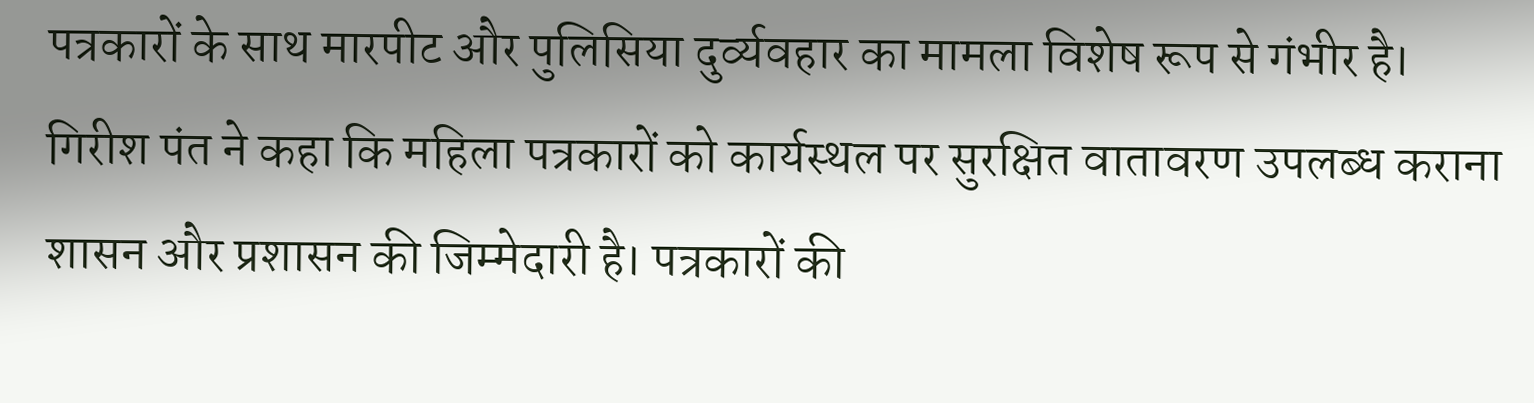पत्रकारों के साथ मारपीट और पुलिसिया दुर्व्यवहार का मामला विशेष रूप से गंभीर है।
गिरीश पंत ने कहा कि महिला पत्रकारों को कार्यस्थल पर सुरक्षित वातावरण उपलब्ध कराना शासन और प्रशासन की जिम्मेदारी है। पत्रकारों की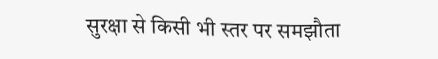सुरक्षा से किसी भी स्तर पर समझौता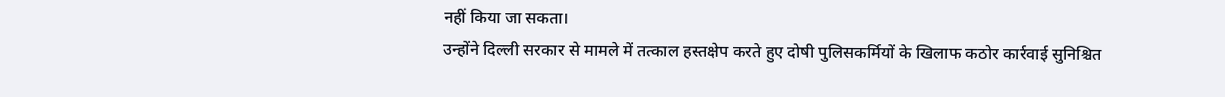नहीं किया जा सकता।
उन्होंने दिल्ली सरकार से मामले में तत्काल हस्तक्षेप करते हुए दोषी पुलिसकर्मियों के खिलाफ कठोर कार्रवाई सुनिश्चित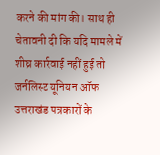करने की मांग की। साथ ही चेतावनी दी कि यदि मामले में शीघ्र कार्रवाई नहीं हुई तो जर्नलिस्ट यूनियन ऑफ उत्तराखंड पत्रकारों के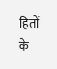हितों के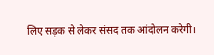लिए सड़क से लेकर संसद तक आंदोलन करेगी।